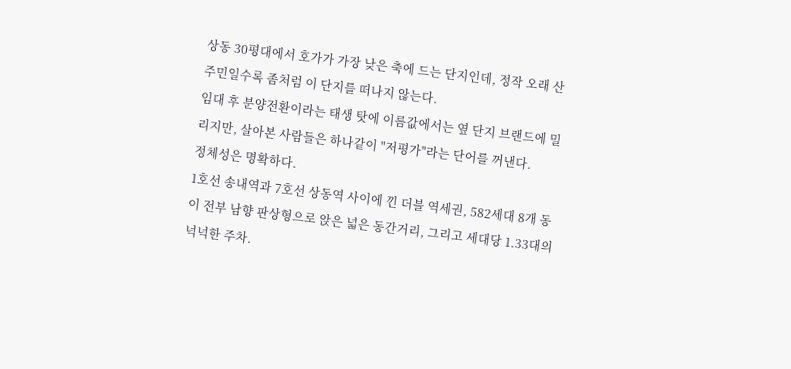상동 30평대에서 호가가 가장 낮은 축에 드는 단지인데, 정작 오래 산 주민일수록 좀처럼 이 단지를 떠나지 않는다.
임대 후 분양전환이라는 태생 탓에 이름값에서는 옆 단지 브랜드에 밀리지만, 살아본 사람들은 하나같이 "저평가"라는 단어를 꺼낸다.
정체성은 명확하다.
1호선 송내역과 7호선 상동역 사이에 낀 더블 역세권, 582세대 8개 동이 전부 남향 판상형으로 앉은 넓은 동간거리, 그리고 세대당 1.33대의 넉넉한 주차.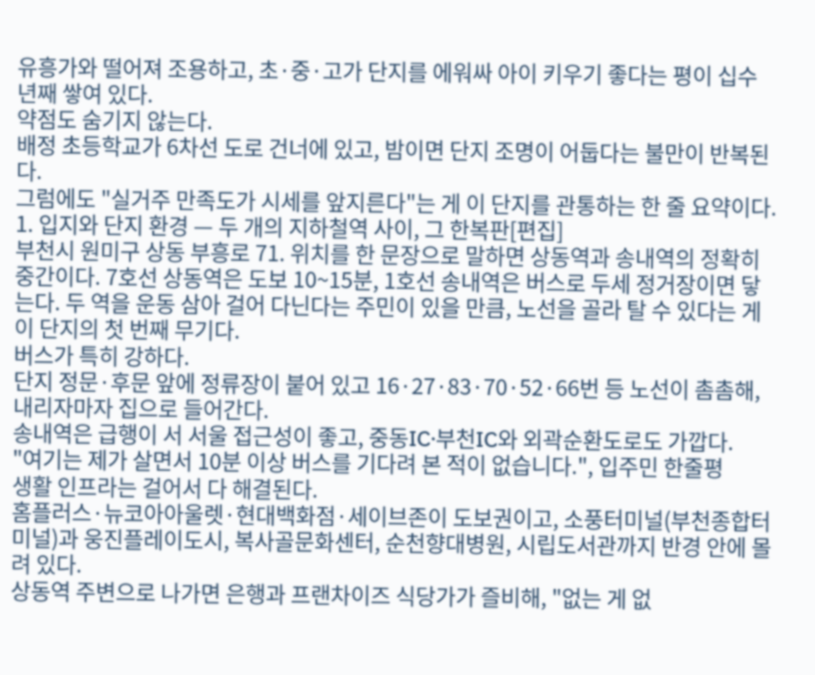유흥가와 떨어져 조용하고, 초·중·고가 단지를 에워싸 아이 키우기 좋다는 평이 십수 년째 쌓여 있다.
약점도 숨기지 않는다.
배정 초등학교가 6차선 도로 건너에 있고, 밤이면 단지 조명이 어둡다는 불만이 반복된다.
그럼에도 "실거주 만족도가 시세를 앞지른다"는 게 이 단지를 관통하는 한 줄 요약이다.
1. 입지와 단지 환경 — 두 개의 지하철역 사이, 그 한복판[편집]
부천시 원미구 상동 부흥로 71. 위치를 한 문장으로 말하면 상동역과 송내역의 정확히 중간이다. 7호선 상동역은 도보 10~15분, 1호선 송내역은 버스로 두세 정거장이면 닿는다. 두 역을 운동 삼아 걸어 다닌다는 주민이 있을 만큼, 노선을 골라 탈 수 있다는 게 이 단지의 첫 번째 무기다.
버스가 특히 강하다.
단지 정문·후문 앞에 정류장이 붙어 있고 16·27·83·70·52·66번 등 노선이 촘촘해, 내리자마자 집으로 들어간다.
송내역은 급행이 서 서울 접근성이 좋고, 중동IC·부천IC와 외곽순환도로도 가깝다.
"여기는 제가 살면서 10분 이상 버스를 기다려 본 적이 없습니다.", 입주민 한줄평
생활 인프라는 걸어서 다 해결된다.
홈플러스·뉴코아아울렛·현대백화점·세이브존이 도보권이고, 소풍터미널(부천종합터미널)과 웅진플레이도시, 복사골문화센터, 순천향대병원, 시립도서관까지 반경 안에 몰려 있다.
상동역 주변으로 나가면 은행과 프랜차이즈 식당가가 즐비해, "없는 게 없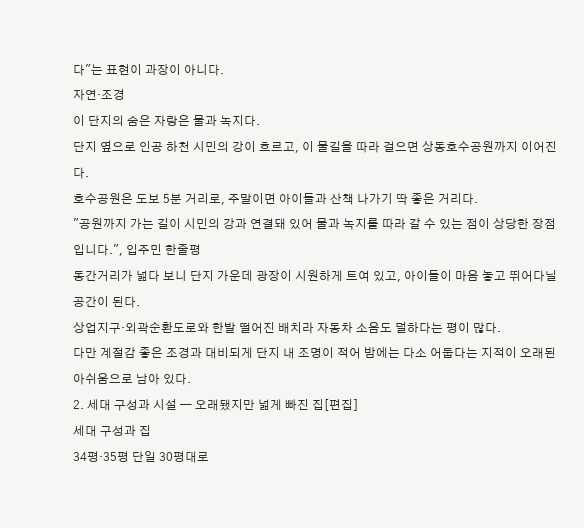다"는 표현이 과장이 아니다.
자연·조경
이 단지의 숨은 자랑은 물과 녹지다.
단지 옆으로 인공 하천 시민의 강이 흐르고, 이 물길을 따라 걸으면 상동호수공원까지 이어진다.
호수공원은 도보 5분 거리로, 주말이면 아이들과 산책 나가기 딱 좋은 거리다.
"공원까지 가는 길이 시민의 강과 연결돼 있어 물과 녹지를 따라 갈 수 있는 점이 상당한 장점입니다.", 입주민 한줄평
동간거리가 넓다 보니 단지 가운데 광장이 시원하게 트여 있고, 아이들이 마음 놓고 뛰어다닐 공간이 된다.
상업지구·외곽순환도로와 한발 떨어진 배치라 자동차 소음도 덜하다는 평이 많다.
다만 계절감 좋은 조경과 대비되게 단지 내 조명이 적어 밤에는 다소 어둡다는 지적이 오래된 아쉬움으로 남아 있다.
2. 세대 구성과 시설 — 오래됐지만 넓게 빠진 집[편집]
세대 구성과 집
34평·35평 단일 30평대로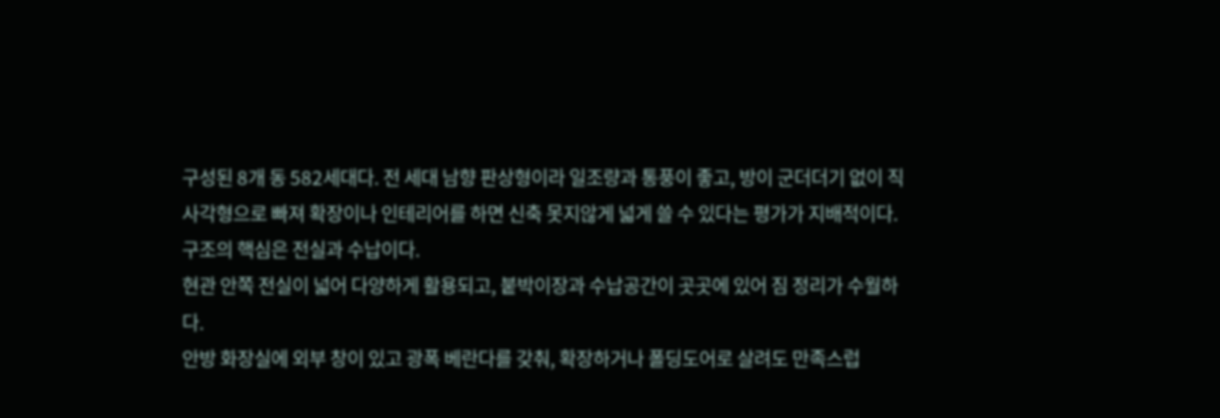구성된 8개 동 582세대다. 전 세대 남향 판상형이라 일조량과 통풍이 좋고, 방이 군더더기 없이 직사각형으로 빠져 확장이나 인테리어를 하면 신축 못지않게 넓게 쓸 수 있다는 평가가 지배적이다.
구조의 핵심은 전실과 수납이다.
현관 안쪽 전실이 넓어 다양하게 활용되고, 붙박이장과 수납공간이 곳곳에 있어 짐 정리가 수월하다.
안방 화장실에 외부 창이 있고 광폭 베란다를 갖춰, 확장하거나 폴딩도어로 살려도 만족스럽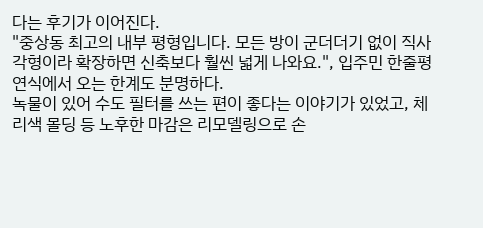다는 후기가 이어진다.
"중상동 최고의 내부 평형입니다. 모든 방이 군더더기 없이 직사각형이라 확장하면 신축보다 훨씬 넓게 나와요.", 입주민 한줄평
연식에서 오는 한계도 분명하다.
녹물이 있어 수도 필터를 쓰는 편이 좋다는 이야기가 있었고, 체리색 몰딩 등 노후한 마감은 리모델링으로 손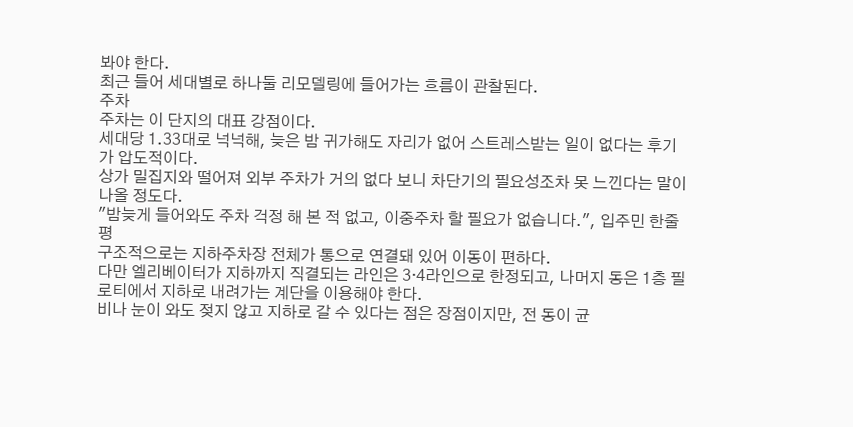봐야 한다.
최근 들어 세대별로 하나둘 리모델링에 들어가는 흐름이 관찰된다.
주차
주차는 이 단지의 대표 강점이다.
세대당 1.33대로 넉넉해, 늦은 밤 귀가해도 자리가 없어 스트레스받는 일이 없다는 후기가 압도적이다.
상가 밀집지와 떨어져 외부 주차가 거의 없다 보니 차단기의 필요성조차 못 느낀다는 말이 나올 정도다.
"밤늦게 들어와도 주차 걱정 해 본 적 없고, 이중주차 할 필요가 없습니다.", 입주민 한줄평
구조적으로는 지하주차장 전체가 통으로 연결돼 있어 이동이 편하다.
다만 엘리베이터가 지하까지 직결되는 라인은 3·4라인으로 한정되고, 나머지 동은 1층 필로티에서 지하로 내려가는 계단을 이용해야 한다.
비나 눈이 와도 젖지 않고 지하로 갈 수 있다는 점은 장점이지만, 전 동이 균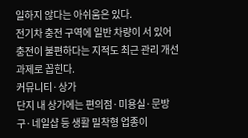일하지 않다는 아쉬움은 있다.
전기차 충전 구역에 일반 차량이 서 있어 충전이 불편하다는 지적도 최근 관리 개선 과제로 꼽힌다.
커뮤니티·상가
단지 내 상가에는 편의점·미용실·문방구·네일샵 등 생활 밀착형 업종이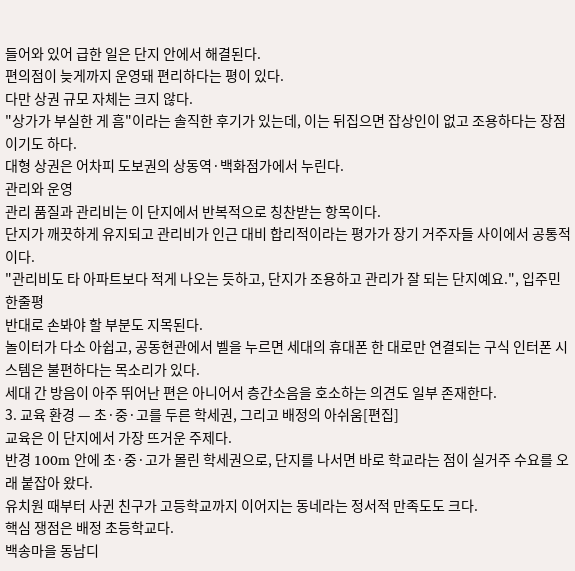들어와 있어 급한 일은 단지 안에서 해결된다.
편의점이 늦게까지 운영돼 편리하다는 평이 있다.
다만 상권 규모 자체는 크지 않다.
"상가가 부실한 게 흠"이라는 솔직한 후기가 있는데, 이는 뒤집으면 잡상인이 없고 조용하다는 장점이기도 하다.
대형 상권은 어차피 도보권의 상동역·백화점가에서 누린다.
관리와 운영
관리 품질과 관리비는 이 단지에서 반복적으로 칭찬받는 항목이다.
단지가 깨끗하게 유지되고 관리비가 인근 대비 합리적이라는 평가가 장기 거주자들 사이에서 공통적이다.
"관리비도 타 아파트보다 적게 나오는 듯하고, 단지가 조용하고 관리가 잘 되는 단지예요.", 입주민 한줄평
반대로 손봐야 할 부분도 지목된다.
놀이터가 다소 아쉽고, 공동현관에서 벨을 누르면 세대의 휴대폰 한 대로만 연결되는 구식 인터폰 시스템은 불편하다는 목소리가 있다.
세대 간 방음이 아주 뛰어난 편은 아니어서 층간소음을 호소하는 의견도 일부 존재한다.
3. 교육 환경 — 초·중·고를 두른 학세권, 그리고 배정의 아쉬움[편집]
교육은 이 단지에서 가장 뜨거운 주제다.
반경 100m 안에 초·중·고가 몰린 학세권으로, 단지를 나서면 바로 학교라는 점이 실거주 수요를 오래 붙잡아 왔다.
유치원 때부터 사귄 친구가 고등학교까지 이어지는 동네라는 정서적 만족도도 크다.
핵심 쟁점은 배정 초등학교다.
백송마을 동남디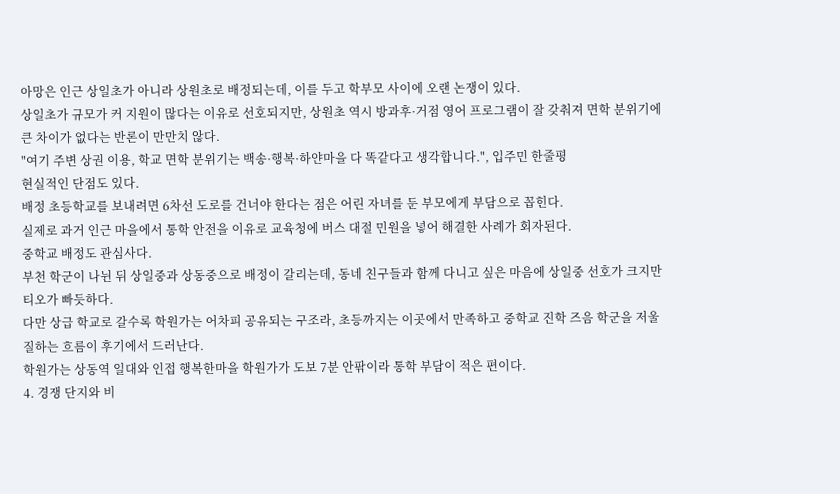아망은 인근 상일초가 아니라 상원초로 배정되는데, 이를 두고 학부모 사이에 오랜 논쟁이 있다.
상일초가 규모가 커 지원이 많다는 이유로 선호되지만, 상원초 역시 방과후·거점 영어 프로그램이 잘 갖춰져 면학 분위기에 큰 차이가 없다는 반론이 만만치 않다.
"여기 주변 상권 이용, 학교 면학 분위기는 백송·행복·하얀마을 다 똑같다고 생각합니다.", 입주민 한줄평
현실적인 단점도 있다.
배정 초등학교를 보내려면 6차선 도로를 건너야 한다는 점은 어린 자녀를 둔 부모에게 부담으로 꼽힌다.
실제로 과거 인근 마을에서 통학 안전을 이유로 교육청에 버스 대절 민원을 넣어 해결한 사례가 회자된다.
중학교 배정도 관심사다.
부천 학군이 나뉜 뒤 상일중과 상동중으로 배정이 갈리는데, 동네 친구들과 함께 다니고 싶은 마음에 상일중 선호가 크지만 티오가 빠듯하다.
다만 상급 학교로 갈수록 학원가는 어차피 공유되는 구조라, 초등까지는 이곳에서 만족하고 중학교 진학 즈음 학군을 저울질하는 흐름이 후기에서 드러난다.
학원가는 상동역 일대와 인접 행복한마을 학원가가 도보 7분 안팎이라 통학 부담이 적은 편이다.
4. 경쟁 단지와 비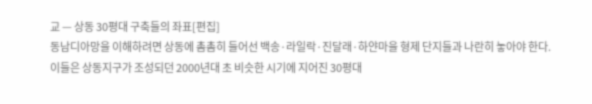교 — 상동 30평대 구축들의 좌표[편집]
동남디아망을 이해하려면 상동에 촘촘히 들어선 백송·라일락·진달래·하얀마을 형제 단지들과 나란히 놓아야 한다.
이들은 상동지구가 조성되던 2000년대 초 비슷한 시기에 지어진 30평대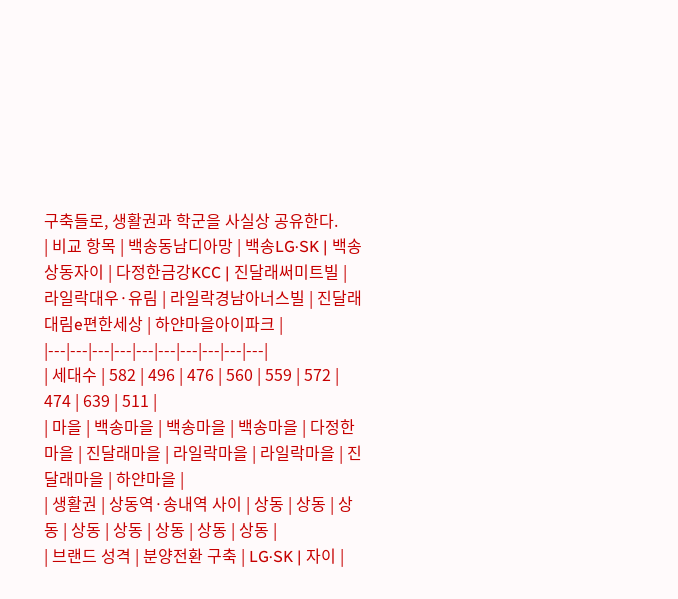구축들로, 생활권과 학군을 사실상 공유한다.
| 비교 항목 | 백송동남디아망 | 백송LG·SK | 백송상동자이 | 다정한금강KCC | 진달래써미트빌 | 라일락대우·유림 | 라일락경남아너스빌 | 진달래대림e편한세상 | 하얀마을아이파크 |
|---|---|---|---|---|---|---|---|---|---|
| 세대수 | 582 | 496 | 476 | 560 | 559 | 572 | 474 | 639 | 511 |
| 마을 | 백송마을 | 백송마을 | 백송마을 | 다정한마을 | 진달래마을 | 라일락마을 | 라일락마을 | 진달래마을 | 하얀마을 |
| 생활권 | 상동역·송내역 사이 | 상동 | 상동 | 상동 | 상동 | 상동 | 상동 | 상동 | 상동 |
| 브랜드 성격 | 분양전환 구축 | LG·SK | 자이 |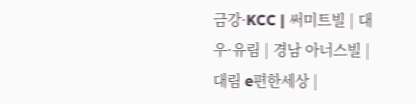금강·KCC | 써미트빌 | 대우·유림 | 경남 아너스빌 | 대림 e편한세상 |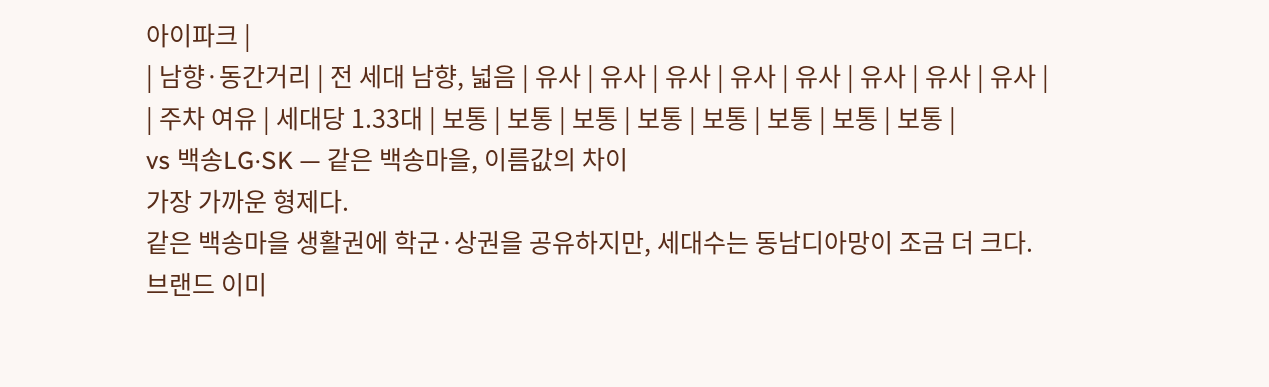아이파크 |
| 남향·동간거리 | 전 세대 남향, 넓음 | 유사 | 유사 | 유사 | 유사 | 유사 | 유사 | 유사 | 유사 |
| 주차 여유 | 세대당 1.33대 | 보통 | 보통 | 보통 | 보통 | 보통 | 보통 | 보통 | 보통 |
vs 백송LG·SK — 같은 백송마을, 이름값의 차이
가장 가까운 형제다.
같은 백송마을 생활권에 학군·상권을 공유하지만, 세대수는 동남디아망이 조금 더 크다.
브랜드 이미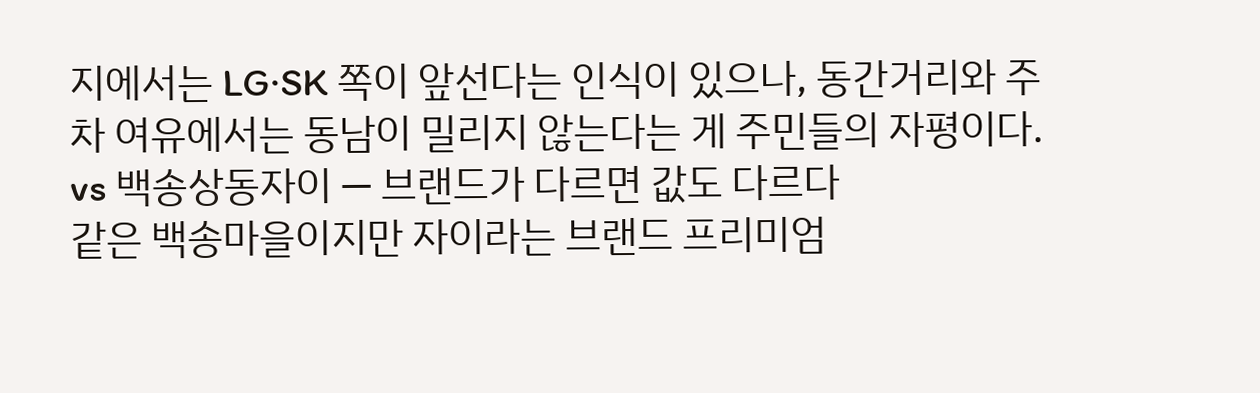지에서는 LG·SK 쪽이 앞선다는 인식이 있으나, 동간거리와 주차 여유에서는 동남이 밀리지 않는다는 게 주민들의 자평이다.
vs 백송상동자이 — 브랜드가 다르면 값도 다르다
같은 백송마을이지만 자이라는 브랜드 프리미엄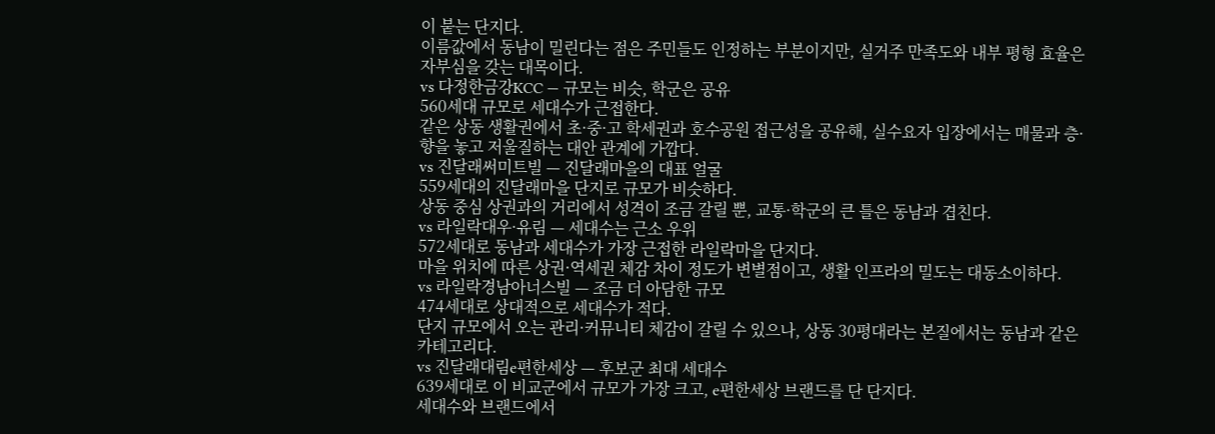이 붙는 단지다.
이름값에서 동남이 밀린다는 점은 주민들도 인정하는 부분이지만, 실거주 만족도와 내부 평형 효율은 자부심을 갖는 대목이다.
vs 다정한금강KCC — 규모는 비슷, 학군은 공유
560세대 규모로 세대수가 근접한다.
같은 상동 생활권에서 초·중·고 학세권과 호수공원 접근성을 공유해, 실수요자 입장에서는 매물과 층·향을 놓고 저울질하는 대안 관계에 가깝다.
vs 진달래써미트빌 — 진달래마을의 대표 얼굴
559세대의 진달래마을 단지로 규모가 비슷하다.
상동 중심 상권과의 거리에서 성격이 조금 갈릴 뿐, 교통·학군의 큰 틀은 동남과 겹친다.
vs 라일락대우·유림 — 세대수는 근소 우위
572세대로 동남과 세대수가 가장 근접한 라일락마을 단지다.
마을 위치에 따른 상권·역세권 체감 차이 정도가 변별점이고, 생활 인프라의 밀도는 대동소이하다.
vs 라일락경남아너스빌 — 조금 더 아담한 규모
474세대로 상대적으로 세대수가 적다.
단지 규모에서 오는 관리·커뮤니티 체감이 갈릴 수 있으나, 상동 30평대라는 본질에서는 동남과 같은 카테고리다.
vs 진달래대림e편한세상 — 후보군 최대 세대수
639세대로 이 비교군에서 규모가 가장 크고, e편한세상 브랜드를 단 단지다.
세대수와 브랜드에서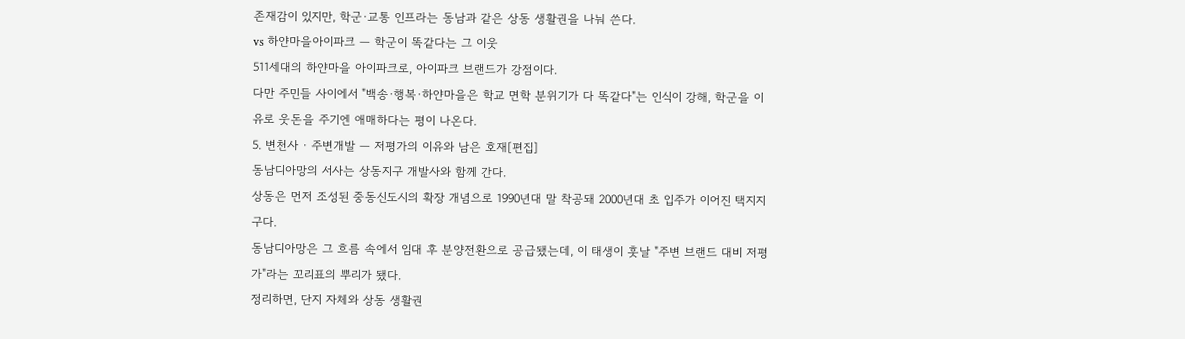존재감이 있지만, 학군·교통 인프라는 동남과 같은 상동 생활권을 나눠 쓴다.
vs 하얀마을아이파크 — 학군이 똑같다는 그 이웃
511세대의 하얀마을 아이파크로, 아이파크 브랜드가 강점이다.
다만 주민들 사이에서 "백송·행복·하얀마을은 학교 면학 분위기가 다 똑같다"는 인식이 강해, 학군을 이유로 웃돈을 주기엔 애매하다는 평이 나온다.
5. 변천사 · 주변개발 — 저평가의 이유와 남은 호재[편집]
동남디아망의 서사는 상동지구 개발사와 함께 간다.
상동은 먼저 조성된 중동신도시의 확장 개념으로 1990년대 말 착공돼 2000년대 초 입주가 이어진 택지지구다.
동남디아망은 그 흐름 속에서 임대 후 분양전환으로 공급됐는데, 이 태생이 훗날 "주변 브랜드 대비 저평가"라는 꼬리표의 뿌리가 됐다.
정리하면, 단지 자체와 상동 생활권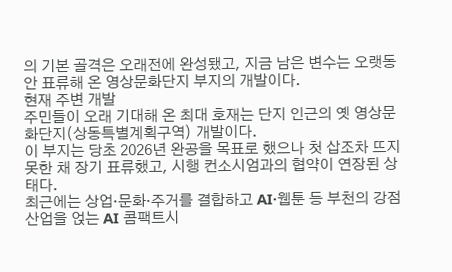의 기본 골격은 오래전에 완성됐고, 지금 남은 변수는 오랫동안 표류해 온 영상문화단지 부지의 개발이다.
현재 주변 개발
주민들이 오래 기대해 온 최대 호재는 단지 인근의 옛 영상문화단지(상동특별계획구역) 개발이다.
이 부지는 당초 2026년 완공을 목표로 했으나 첫 삽조차 뜨지 못한 채 장기 표류했고, 시행 컨소시엄과의 협약이 연장된 상태다.
최근에는 상업·문화·주거를 결합하고 AI·웹툰 등 부천의 강점 산업을 얹는 AI 콤팩트시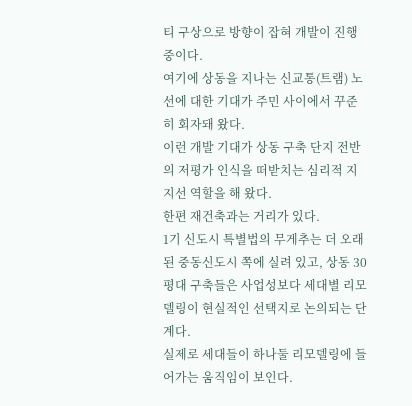티 구상으로 방향이 잡혀 개발이 진행 중이다.
여기에 상동을 지나는 신교통(트램) 노선에 대한 기대가 주민 사이에서 꾸준히 회자돼 왔다.
이런 개발 기대가 상동 구축 단지 전반의 저평가 인식을 떠받치는 심리적 지지선 역할을 해 왔다.
한편 재건축과는 거리가 있다.
1기 신도시 특별법의 무게추는 더 오래된 중동신도시 쪽에 실려 있고, 상동 30평대 구축들은 사업성보다 세대별 리모델링이 현실적인 선택지로 논의되는 단계다.
실제로 세대들이 하나둘 리모델링에 들어가는 움직임이 보인다.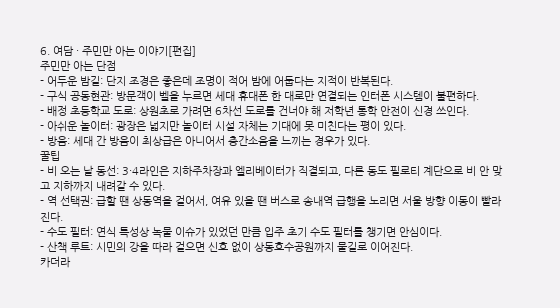6. 여담 · 주민만 아는 이야기[편집]
주민만 아는 단점
- 어두운 밤길: 단지 조경은 좋은데 조명이 적어 밤에 어둡다는 지적이 반복된다.
- 구식 공동현관: 방문객이 벨을 누르면 세대 휴대폰 한 대로만 연결되는 인터폰 시스템이 불편하다.
- 배정 초등학교 도로: 상원초로 가려면 6차선 도로를 건너야 해 저학년 통학 안전이 신경 쓰인다.
- 아쉬운 놀이터: 광장은 넓지만 놀이터 시설 자체는 기대에 못 미친다는 평이 있다.
- 방음: 세대 간 방음이 최상급은 아니어서 층간소음을 느끼는 경우가 있다.
꿀팁
- 비 오는 날 동선: 3·4라인은 지하주차장과 엘리베이터가 직결되고, 다른 동도 필로티 계단으로 비 안 맞고 지하까지 내려갈 수 있다.
- 역 선택권: 급할 땐 상동역을 걸어서, 여유 있을 땐 버스로 송내역 급행을 노리면 서울 방향 이동이 빨라진다.
- 수도 필터: 연식 특성상 녹물 이슈가 있었던 만큼 입주 초기 수도 필터를 챙기면 안심이다.
- 산책 루트: 시민의 강을 따라 걸으면 신호 없이 상동호수공원까지 물길로 이어진다.
카더라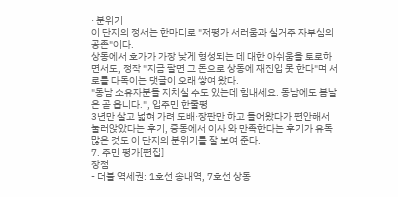· 분위기
이 단지의 정서는 한마디로 "저평가 서러움과 실거주 자부심의 공존"이다.
상동에서 호가가 가장 낮게 형성되는 데 대한 아쉬움을 토로하면서도, 정작 "지금 팔면 그 돈으로 상동에 재진입 못 한다"며 서로를 다독이는 댓글이 오래 쌓여 왔다.
"동남 소유자분들 지치실 수도 있는데 힘내세요. 동남에도 봄날은 곧 옵니다.", 입주민 한줄평
3년만 살고 넓혀 가려 도배·장판만 하고 들어왔다가 편안해서 눌러앉았다는 후기, 중동에서 이사 와 만족한다는 후기가 유독 많은 것도 이 단지의 분위기를 잘 보여 준다.
7. 주민 평가[편집]
장점
- 더블 역세권: 1호선 송내역, 7호선 상동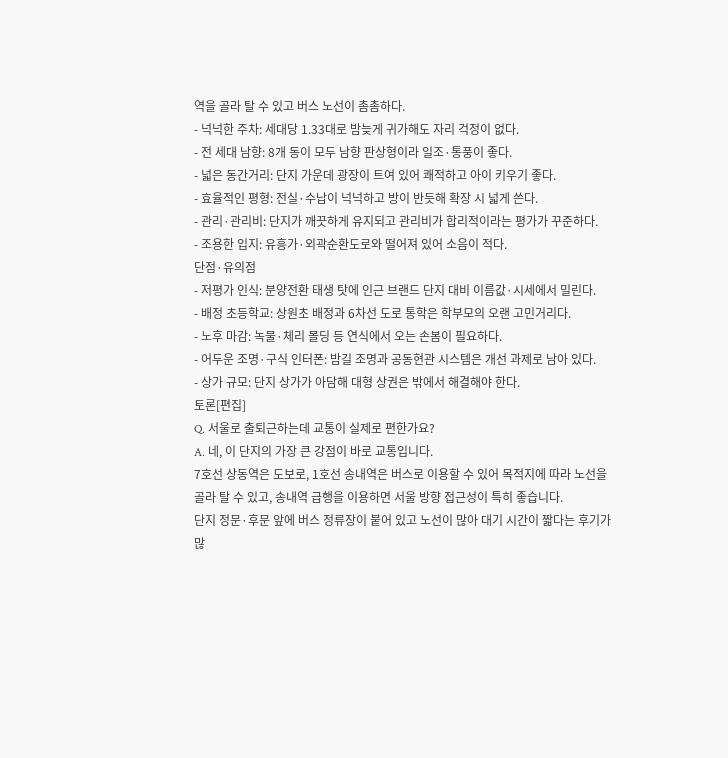역을 골라 탈 수 있고 버스 노선이 촘촘하다.
- 넉넉한 주차: 세대당 1.33대로 밤늦게 귀가해도 자리 걱정이 없다.
- 전 세대 남향: 8개 동이 모두 남향 판상형이라 일조·통풍이 좋다.
- 넓은 동간거리: 단지 가운데 광장이 트여 있어 쾌적하고 아이 키우기 좋다.
- 효율적인 평형: 전실·수납이 넉넉하고 방이 반듯해 확장 시 넓게 쓴다.
- 관리·관리비: 단지가 깨끗하게 유지되고 관리비가 합리적이라는 평가가 꾸준하다.
- 조용한 입지: 유흥가·외곽순환도로와 떨어져 있어 소음이 적다.
단점·유의점
- 저평가 인식: 분양전환 태생 탓에 인근 브랜드 단지 대비 이름값·시세에서 밀린다.
- 배정 초등학교: 상원초 배정과 6차선 도로 통학은 학부모의 오랜 고민거리다.
- 노후 마감: 녹물·체리 몰딩 등 연식에서 오는 손봄이 필요하다.
- 어두운 조명·구식 인터폰: 밤길 조명과 공동현관 시스템은 개선 과제로 남아 있다.
- 상가 규모: 단지 상가가 아담해 대형 상권은 밖에서 해결해야 한다.
토론[편집]
Q. 서울로 출퇴근하는데 교통이 실제로 편한가요?
A. 네, 이 단지의 가장 큰 강점이 바로 교통입니다.
7호선 상동역은 도보로, 1호선 송내역은 버스로 이용할 수 있어 목적지에 따라 노선을 골라 탈 수 있고, 송내역 급행을 이용하면 서울 방향 접근성이 특히 좋습니다.
단지 정문·후문 앞에 버스 정류장이 붙어 있고 노선이 많아 대기 시간이 짧다는 후기가 많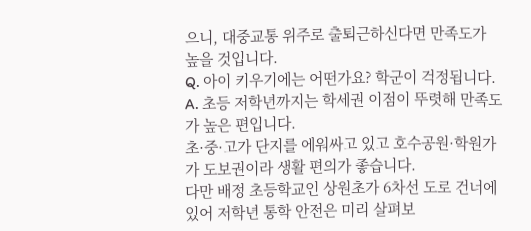으니, 대중교통 위주로 출퇴근하신다면 만족도가 높을 것입니다.
Q. 아이 키우기에는 어떤가요? 학군이 걱정됩니다.
A. 초등 저학년까지는 학세권 이점이 뚜렷해 만족도가 높은 편입니다.
초·중·고가 단지를 에워싸고 있고 호수공원·학원가가 도보권이라 생활 편의가 좋습니다.
다만 배정 초등학교인 상원초가 6차선 도로 건너에 있어 저학년 통학 안전은 미리 살펴보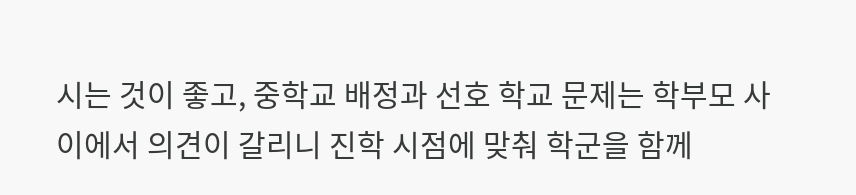시는 것이 좋고, 중학교 배정과 선호 학교 문제는 학부모 사이에서 의견이 갈리니 진학 시점에 맞춰 학군을 함께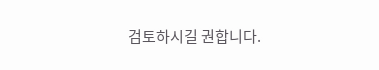검토하시길 권합니다.